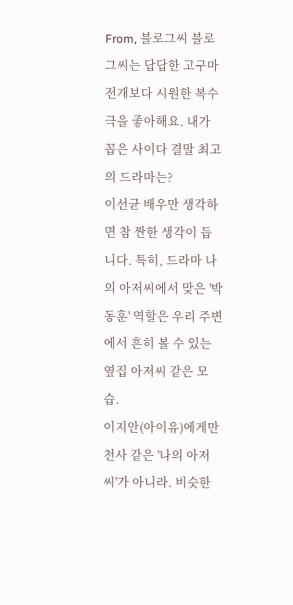From, 블로그씨 블로그씨는 답답한 고구마 전개보다 시원한 복수극을 좋아해요. 내가 꼽은 사이다 결말 최고의 드라마는?
이선균 배우만 생각하면 참 짠한 생각이 듭니다. 특히, 드라마 나의 아저씨에서 맞은 '박동훈' 역할은 우리 주변에서 흔히 볼 수 있는 옆집 아저씨 같은 모습.
이지안(아이유)에게만 천사 같은 '나의 아저씨'가 아니라. 비슷한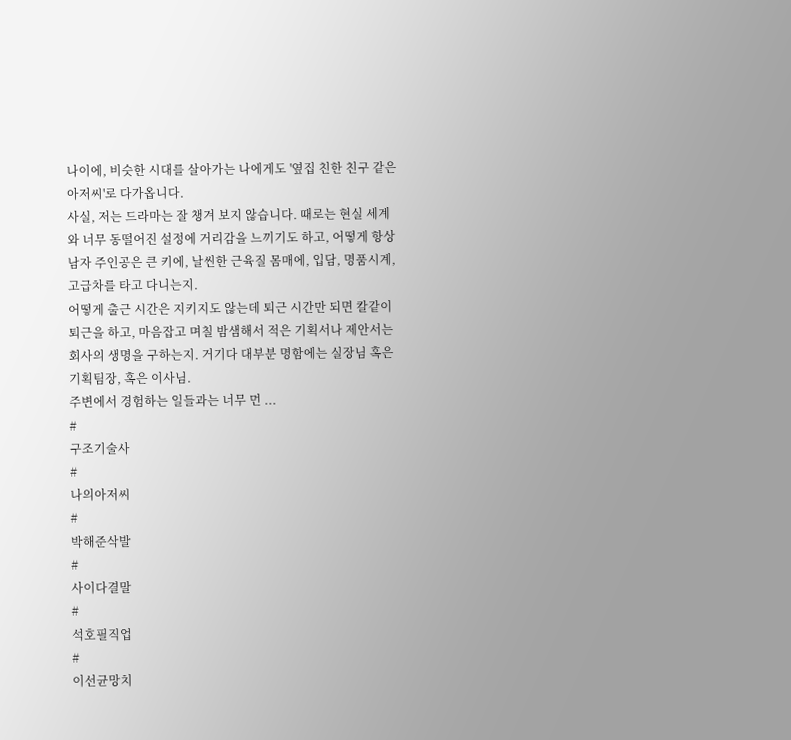나이에, 비슷한 시대를 살아가는 나에게도 '옆집 친한 친구 같은 아저씨'로 다가옵니다.
사실, 저는 드라마는 잘 챙겨 보지 않습니다. 때로는 현실 세계와 너무 동떨어진 설정에 거리감을 느끼기도 하고, 어떻게 항상 남자 주인공은 큰 키에, 날씬한 근육질 몸매에, 입담, 명품시계, 고급차를 타고 다니는지.
어떻게 출근 시간은 지키지도 않는데 퇴근 시간만 되면 칼같이 퇴근을 하고, 마음잡고 며칠 밤샘해서 적은 기획서나 제안서는 회사의 생명을 구하는지. 거기다 대부분 명함에는 실장님 혹은 기획팀장, 혹은 이사님.
주변에서 경험하는 일들과는 너무 먼 ...
#
구조기술사
#
나의아저씨
#
박해준삭발
#
사이다결말
#
석호필직업
#
이선균망치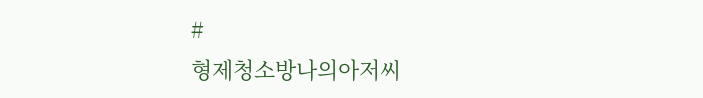#
형제청소방나의아저씨